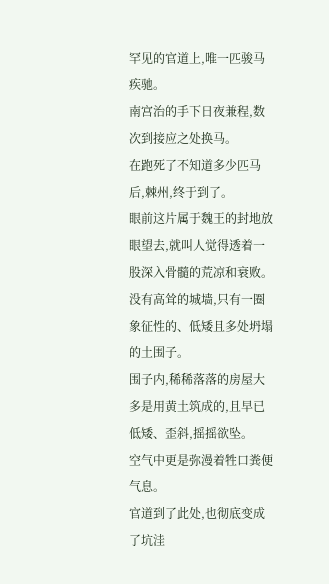罕见的官道上,唯一匹骏马疾驰。
南宫治的手下日夜兼程,数次到接应之处换马。
在跑死了不知道多少匹马后,棘州,终于到了。
眼前这片属于魏王的封地放眼望去,就叫人觉得透着一股深入骨髓的荒凉和衰败。
没有高耸的城墙,只有一圈象征性的、低矮且多处坍塌的土围子。
围子内,稀稀落落的房屋大多是用黄土筑成的,且早已低矮、歪斜,摇摇欲坠。
空气中更是弥漫着牲口粪便气息。
官道到了此处,也彻底变成了坑洼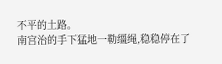不平的土路。
南宫治的手下猛地一勒缰绳,稳稳停在了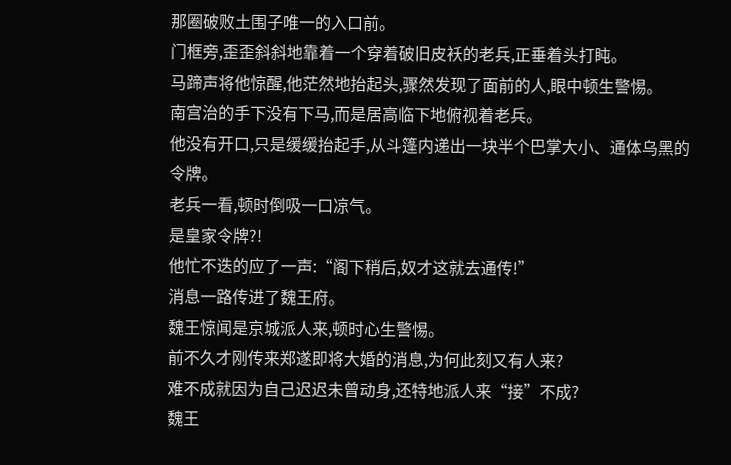那圈破败土围子唯一的入口前。
门框旁,歪歪斜斜地靠着一个穿着破旧皮袄的老兵,正垂着头打盹。
马蹄声将他惊醒,他茫然地抬起头,骤然发现了面前的人,眼中顿生警惕。
南宫治的手下没有下马,而是居高临下地俯视着老兵。
他没有开口,只是缓缓抬起手,从斗篷内递出一块半个巴掌大小、通体乌黑的令牌。
老兵一看,顿时倒吸一口凉气。
是皇家令牌?!
他忙不迭的应了一声:“阁下稍后,奴才这就去通传!”
消息一路传进了魏王府。
魏王惊闻是京城派人来,顿时心生警惕。
前不久才刚传来郑遂即将大婚的消息,为何此刻又有人来?
难不成就因为自己迟迟未曾动身,还特地派人来“接”不成?
魏王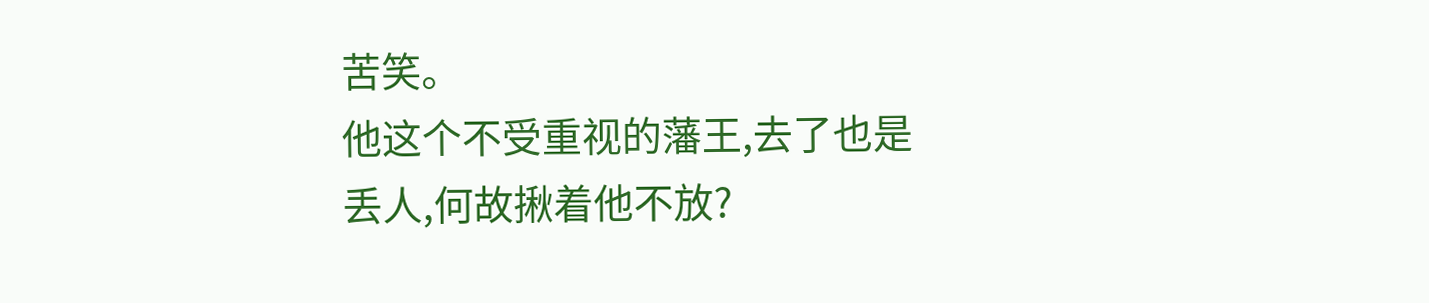苦笑。
他这个不受重视的藩王,去了也是丢人,何故揪着他不放?